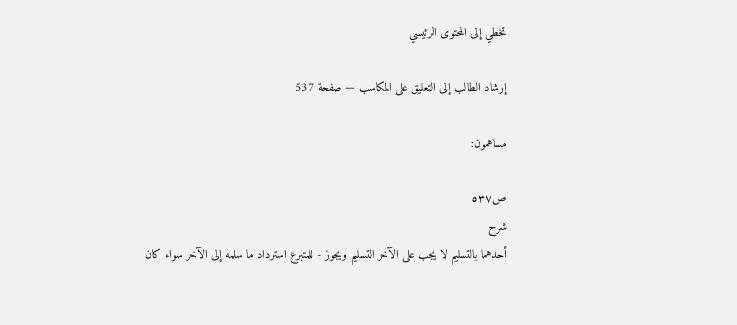تخطي إلى المحتوى الرئيسي

إرشاد الطالب إلى التعليق على المكاسب — صفحة 537

مساهمون:

ص٥٣٧
شرح
أحدهما بالتسليم لا يجب على الآخر التسليم ويجوز - للمتبرع استرداد ما سلمه إلى الآخر سواء كان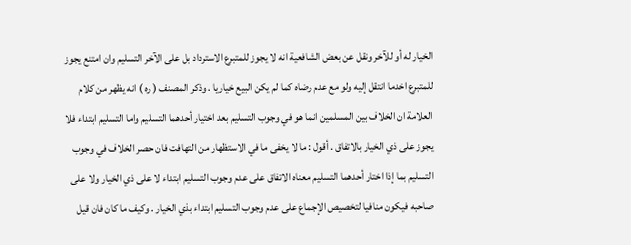الخيار له أو للآخر ونقل عن بعض الشافعية انه لا يجوز للمتبرع الاسترداد بل على الآخر التسليم وان امتنع يجوز للمتبرع اخدما انتقل إليه ولو مع عدم رضاه كما لم يكن البيع خياريا . وذكر المصنف ( ره ) انه يظهر من كلام العلامة ان الخلاف بين المسلمين انما هو في وجوب التسليم بعد اختيار أحدهما التسليم واما التسليم ابتداء فلا يجوز على ذي الخيار بالاتفاق . أقول : ما لا يخفى ما في الاستظهار من التهافت فان حصر الخلاف في وجوب التسليم بما إذا اختار أحدهما التسليم معناه الاتفاق على عدم وجوب التسليم ابتداء لا على ذي الخيار ولا على صاحبه فيكون منافيا لتخصيص الإجماع على عدم وجوب التسليم ابتداء بذي الخيار . وكيف ما كان فان قيل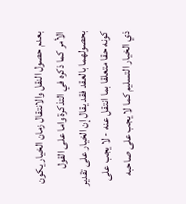بعدم حصول النقل والانتقال زمان الخيار يكون الأمر كما ذكره في التذكرة واما على القول بحصولهما بالعقد فقد يقال إن الخيار على تقدير كونه حقا متعلقا بما انتقل عنه - لا يجب على ذي الخيار التسليم كما لا يجب على صاحبه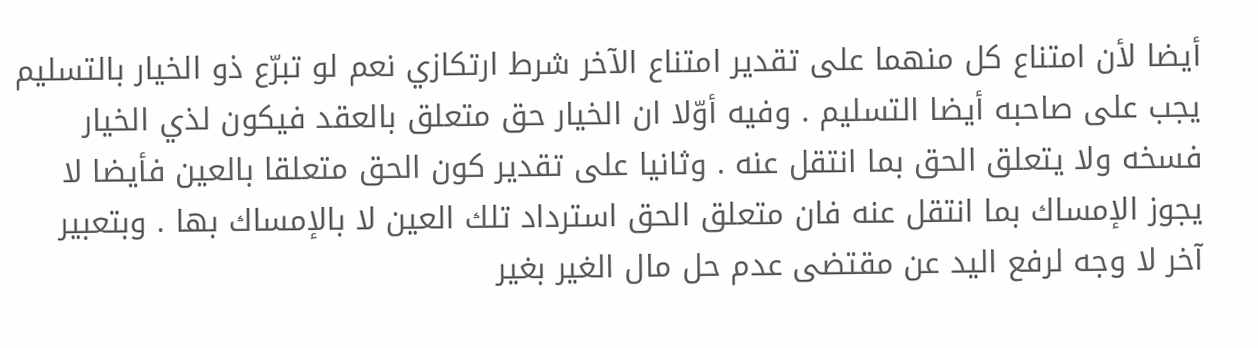أيضا لأن امتناع كل منهما على تقدير امتناع الآخر شرط ارتكازي نعم لو تبرّع ذو الخيار بالتسليم يجب على صاحبه أيضا التسليم . وفيه أوّلا ان الخيار حق متعلق بالعقد فيكون لذي الخيار فسخه ولا يتعلق الحق بما انتقل عنه . وثانيا على تقدير كون الحق متعلقا بالعين فأيضا لا يجوز الإمساك بما انتقل عنه فان متعلق الحق استرداد تلك العين لا بالإمساك بها . وبتعبير آخر لا وجه لرفع اليد عن مقتضى عدم حل مال الغير بغير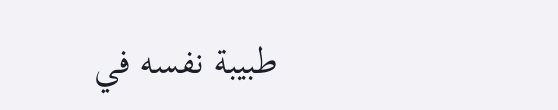طبيبة نفسه في